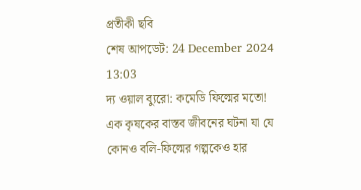প্রতীকী ছবি
শেষ আপডেট: 24 December 2024 13:03
দ্য ওয়াল ব্যুরো: কমেডি ফিল্মের মতো! এক কৃষকের বাস্তব জীবনের ঘটনা যা যে কোনও বলি-ফিল্মের গল্পকেও হার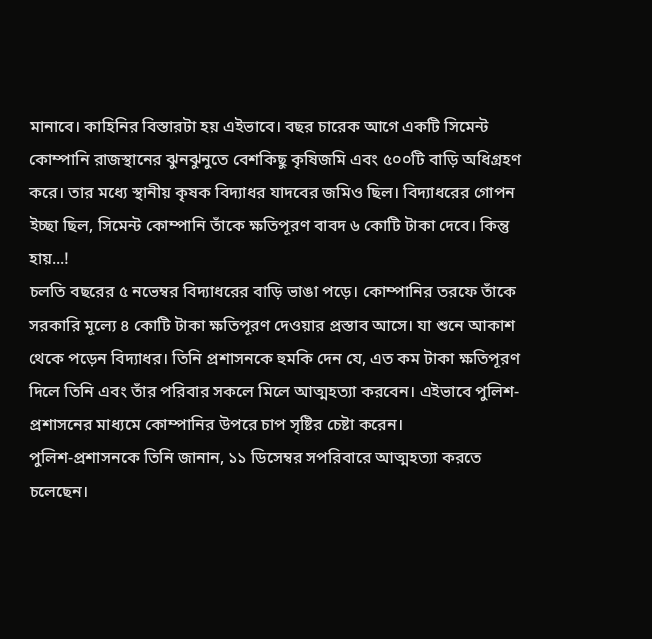মানাবে। কাহিনির বিস্তারটা হয় এইভাবে। বছর চারেক আগে একটি সিমেন্ট কোম্পানি রাজস্থানের ঝুনঝুনুতে বেশকিছু কৃষিজমি এবং ৫০০টি বাড়ি অধিগ্রহণ করে। তার মধ্যে স্থানীয় কৃষক বিদ্যাধর যাদবের জমিও ছিল। বিদ্যাধরের গোপন ইচ্ছা ছিল, সিমেন্ট কোম্পানি তাঁকে ক্ষতিপূরণ বাবদ ৬ কোটি টাকা দেবে। কিন্তু হায়...!
চলতি বছরের ৫ নভেম্বর বিদ্যাধরের বাড়ি ভাঙা পড়ে। কোম্পানির তরফে তাঁকে সরকারি মূল্যে ৪ কোটি টাকা ক্ষতিপূরণ দেওয়ার প্রস্তাব আসে। যা শুনে আকাশ থেকে পড়েন বিদ্যাধর। তিনি প্রশাসনকে হুমকি দেন যে, এত কম টাকা ক্ষতিপূরণ দিলে তিনি এবং তাঁর পরিবার সকলে মিলে আত্মহত্যা করবেন। এইভাবে পুলিশ-প্রশাসনের মাধ্যমে কোম্পানির উপরে চাপ সৃষ্টির চেষ্টা করেন।
পুলিশ-প্রশাসনকে তিনি জানান, ১১ ডিসেম্বর সপরিবারে আত্মহত্যা করতে চলেছেন।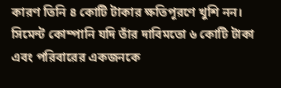কারণ তিনি ৪ কোটি টাকার ক্ষতিপূরণে খুশি নন। সিমেন্ট কোম্পানি যদি তাঁর দাবিমতো ৬ কোটি টাকা এবং পরিবারের একজনকে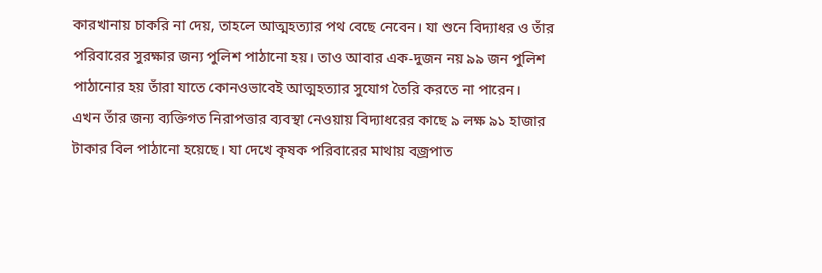কারখানায় চাকরি না দেয়, তাহলে আত্মহত্যার পথ বেছে নেবেন। যা শুনে বিদ্যাধর ও তাঁর পরিবারের সুরক্ষার জন্য পুলিশ পাঠানো হয়। তাও আবার এক-দুজন নয় ৯৯ জন পুলিশ পাঠানোর হয় তাঁরা যাতে কোনওভাবেই আত্মহত্যার সুযোগ তৈরি করতে না পারেন।
এখন তাঁর জন্য ব্যক্তিগত নিরাপত্তার ব্যবস্থা নেওয়ায় বিদ্যাধরের কাছে ৯ লক্ষ ৯১ হাজার টাকার বিল পাঠানো হয়েছে। যা দেখে কৃষক পরিবারের মাথায় বজ্রপাত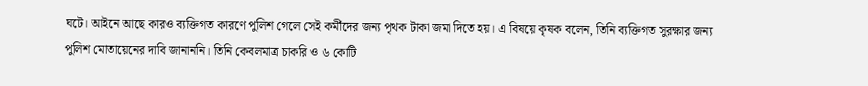ঘটে। আইনে আছে কারও ব্যক্তিগত কারণে পুলিশ গেলে সেই কর্মীদের জন্য পৃথক টাকা জমা দিতে হয়। এ বিষয়ে কৃষক বলেন, তিনি ব্যক্তিগত সুরক্ষার জন্য পুলিশ মোতায়েনের দাবি জানাননি। তিনি কেবলমাত্র চাকরি ও ৬ কোটি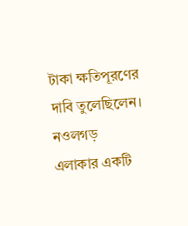টাকা ক্ষতিপূরণের দাবি তুলেছিলেন। নওলগড় এলাকার একটি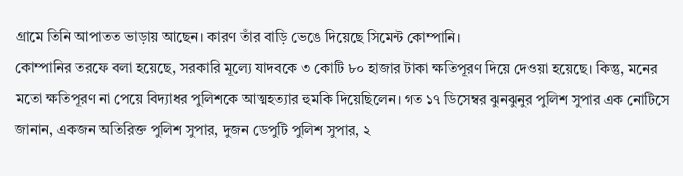গ্রামে তিনি আপাতত ভাড়ায় আছেন। কারণ তাঁর বাড়ি ভেঙে দিয়েছে সিমেন্ট কোম্পানি।
কোম্পানির তরফে বলা হয়েছে, সরকারি মূল্যে যাদবকে ৩ কোটি ৮০ হাজার টাকা ক্ষতিপূরণ দিয়ে দেওয়া হয়েছে। কিন্তু, মনের মতো ক্ষতিপূরণ না পেয়ে বিদ্যাধর পুলিশকে আত্মহত্যার হুমকি দিয়েছিলেন। গত ১৭ ডিসেম্বর ঝুনঝুনুর পুলিশ সুপার এক নোটিসে জানান, একজন অতিরিক্ত পুলিশ সুপার, দুজন ডেপুটি পুলিশ সুপার, ২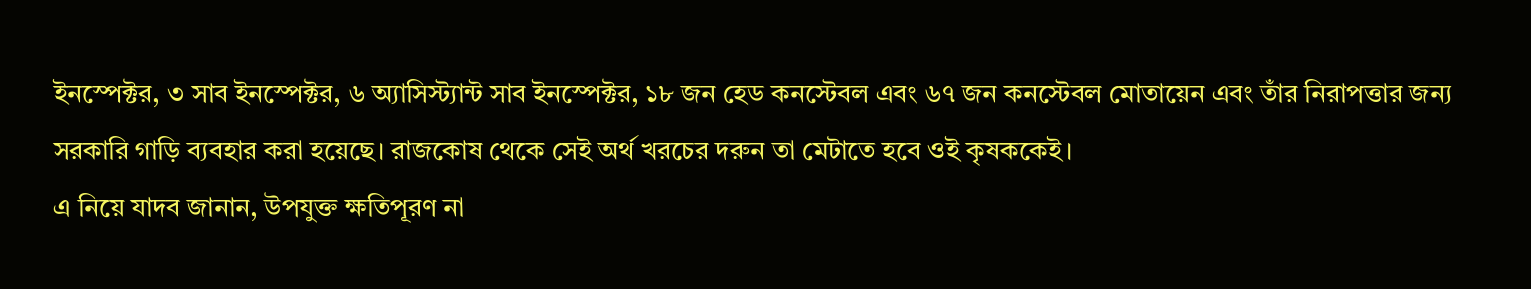ইনস্পেক্টর, ৩ সাব ইনস্পেক্টর, ৬ অ্যাসিস্ট্যান্ট সাব ইনস্পেক্টর, ১৮ জন হেড কনস্টেবল এবং ৬৭ জন কনস্টেবল মোতায়েন এবং তাঁর নিরাপত্তার জন্য সরকারি গাড়ি ব্যবহার করা হয়েছে। রাজকোষ থেকে সেই অর্থ খরচের দরুন তা মেটাতে হবে ওই কৃষককেই।
এ নিয়ে যাদব জানান, উপযুক্ত ক্ষতিপূরণ না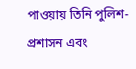পাওয়ায় তিনি পুলিশ-প্রশাসন এবং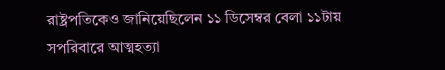রাষ্ট্রপতিকেও জানিয়েছিলেন ১১ ডিসেম্বর বেলা ১১টায় সপরিবারে আত্মহত্যা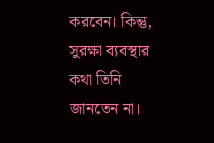করবেন। কিন্তু, সুরক্ষা ব্যবস্থার কথা তিনি জানতেন না।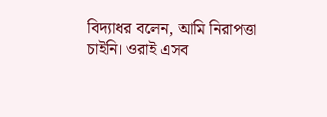বিদ্যাধর বলেন, আমি নিরাপত্তা চাইনি। ওরাই এসব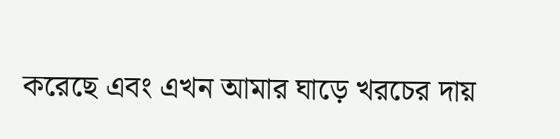করেছে এবং এখন আমার ঘাড়ে খরচের দায়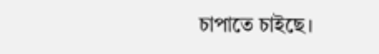চাপাতে চাইছে।